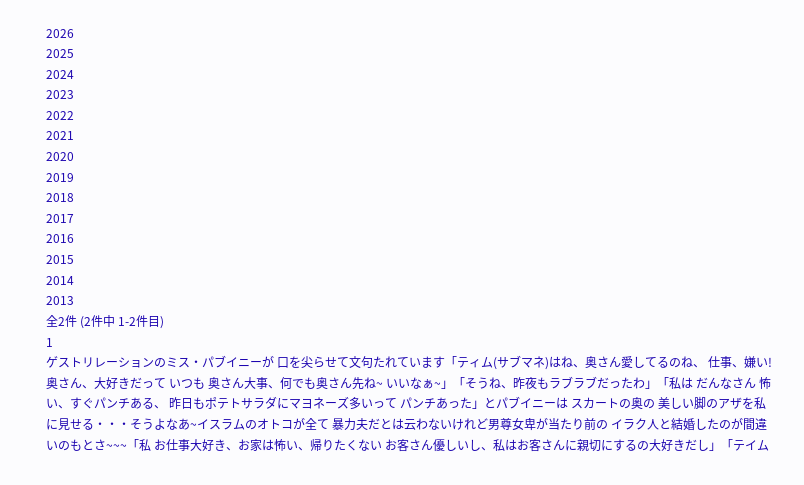2026
2025
2024
2023
2022
2021
2020
2019
2018
2017
2016
2015
2014
2013
全2件 (2件中 1-2件目)
1
ゲストリレーションのミス・パブイニーが 口を尖らせて文句たれています「ティム(サブマネ)はね、奥さん愛してるのね、 仕事、嫌い!奥さん、大好きだって いつも 奥さん大事、何でも奥さん先ね~ いいなぁ~」「そうね、昨夜もラブラブだったわ」「私は だんなさん 怖い、すぐパンチある、 昨日もポテトサラダにマヨネーズ多いって パンチあった」とパブイニーは スカートの奥の 美しい脚のアザを私に見せる・・・そうよなあ~イスラムのオトコが全て 暴力夫だとは云わないけれど男尊女卑が当たり前の イラク人と結婚したのが間違いのもとさ~~~「私 お仕事大好き、お家は怖い、帰りたくない お客さん優しいし、私はお客さんに親切にするの大好きだし」「テイム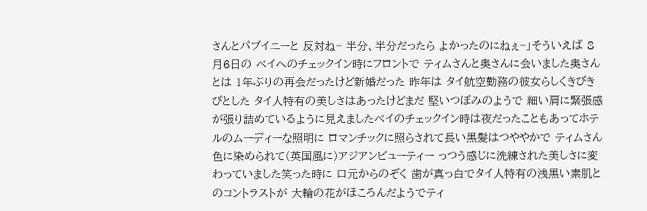さんとパブイニーと 反対ね~ 半分、半分だったら よかったのにねぇ~」そういえば 8月6日の ベイへのチェックイン時にフロントで ティムさんと奥さんに会いました奥さんとは 1年ぶりの再会だったけど新婚だった 昨年は タイ航空勤務の彼女らしくきびきびとした タイ人特有の美しさはあったけどまだ 堅いつぼみのようで 細い肩に緊張感が張り詰めているように見えましたベイのチェックイン時は夜だったこともあってホテルのムーディーな照明に ロマンチックに照らされて長い黒髪はつややかで ティムさん色に染められて(英国風に)アジアンビューティー っつう感じに洗練された美しさに変わっていました笑った時に 口元からのぞく 歯が真っ白でタイ人特有の浅黒い素肌とのコントラストが 大輪の花がほころんだようでティ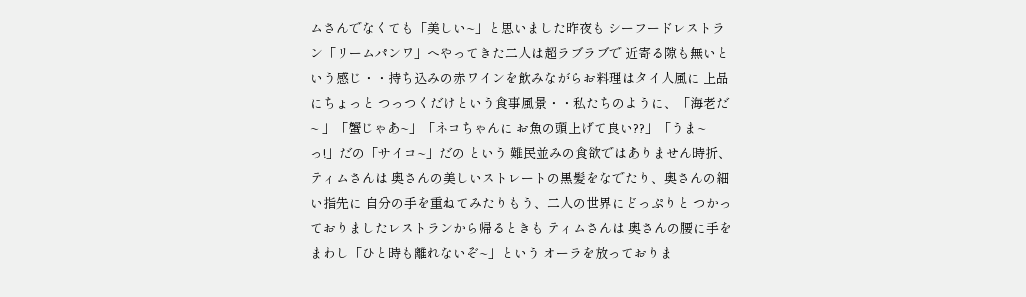ムさんでなくても「美しい~」と思いました昨夜も シーフードレストラン「リームパンワ」へやってきた二人は超ラブラブで 近寄る隙も無いという感じ・・持ち込みの赤ワインを飲みながらお料理はタイ人風に 上品にちょっと つっつくだけという食事風景・・私たちのように、「海老だ~ 」「蟹じゃあ~」「ネコちゃんに お魚の頭上げて良い??」「うま~っ!」だの「サイコ~」だの という 難民並みの食欲ではありません時折、ティムさんは 奥さんの美しいストレートの黒髪をなでたり、奥さんの細い指先に 自分の手を重ねてみたりもう、二人の世界にどっぷりと つかっておりましたレストランから帰るときも ティムさんは 奥さんの腰に手をまわし「ひと時も離れないぞ~」という オーラを放っておりま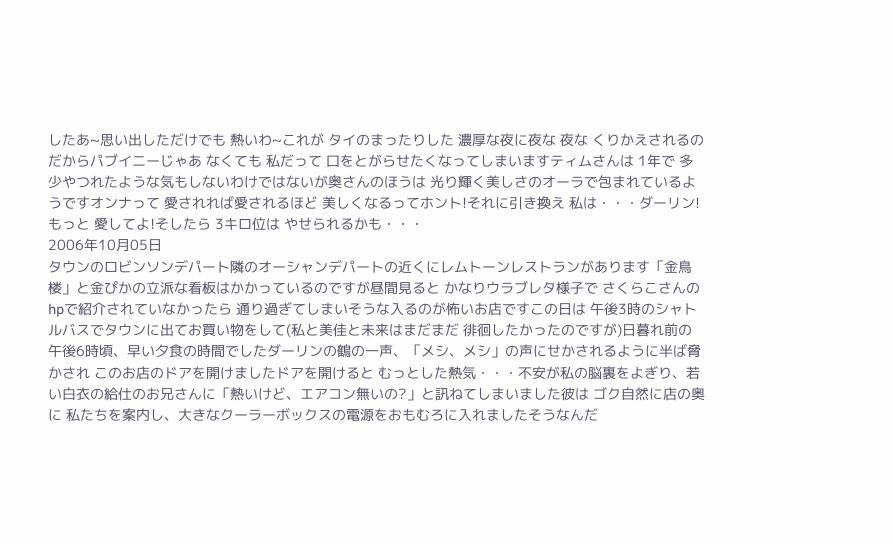したあ~思い出しただけでも 熱いわ~これが タイのまったりした 濃厚な夜に夜な 夜な くりかえされるのだからパブイニーじゃあ なくても 私だって 口をとがらせたくなってしまいますティムさんは 1年で 多少やつれたような気もしないわけではないが奥さんのほうは 光り輝く美しさのオーラで包まれているようですオンナって 愛されれば愛されるほど 美しくなるってホント!それに引き換え 私は・・・ダーリン!もっと 愛してよ!そしたら 3キロ位は やせられるかも・・・
2006年10月05日
タウンのロビンソンデパート隣のオーシャンデパートの近くにレムトーンレストランがあります「金鳥楼」と金ぴかの立派な看板はかかっているのですが昼間見ると かなりウラブレタ様子で さくらこさんのhpで紹介されていなかったら 通り過ぎてしまいそうな入るのが怖いお店ですこの日は 午後3時のシャトルバスでタウンに出てお買い物をして(私と美佳と未来はまだまだ 徘徊したかったのですが)日暮れ前の午後6時頃、早い夕食の時間でしたダーリンの鶴の一声、「メシ、メシ」の声にせかされるように半ば脅かされ このお店のドアを開けましたドアを開けると むっとした熱気・・・不安が私の脳裏をよぎり、若い白衣の給仕のお兄さんに「熱いけど、エアコン無いの?」と訊ねてしまいました彼は ゴク自然に店の奥に 私たちを案内し、大きなクーラーボックスの電源をおもむろに入れましたそうなんだ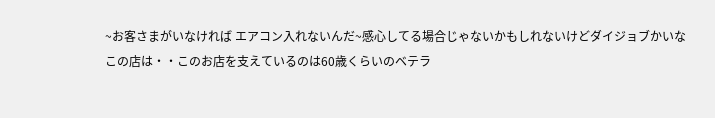~お客さまがいなければ エアコン入れないんだ~感心してる場合じゃないかもしれないけどダイジョブかいな この店は・・このお店を支えているのは60歳くらいのベテラ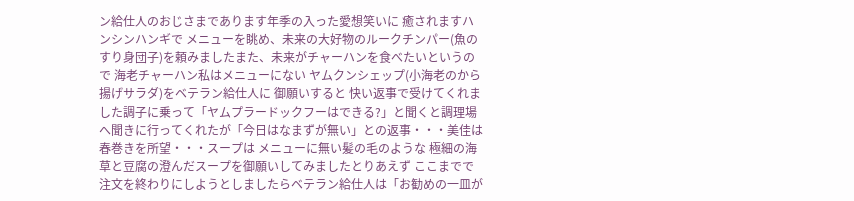ン給仕人のおじさまであります年季の入った愛想笑いに 癒されますハンシンハンギで メニューを眺め、未来の大好物のルークチンパー(魚のすり身団子)を頼みましたまた、未来がチャーハンを食べたいというので 海老チャーハン私はメニューにない ヤムクンシェップ(小海老のから揚げサラダ)をベテラン給仕人に 御願いすると 快い返事で受けてくれました調子に乗って「ヤムプラードックフーはできる?」と聞くと調理場へ聞きに行ってくれたが「今日はなまずが無い」との返事・・・美佳は春巻きを所望・・・スープは メニューに無い髪の毛のような 極細の海草と豆腐の澄んだスープを御願いしてみましたとりあえず ここまでで 注文を終わりにしようとしましたらベテラン給仕人は「お勧めの一皿が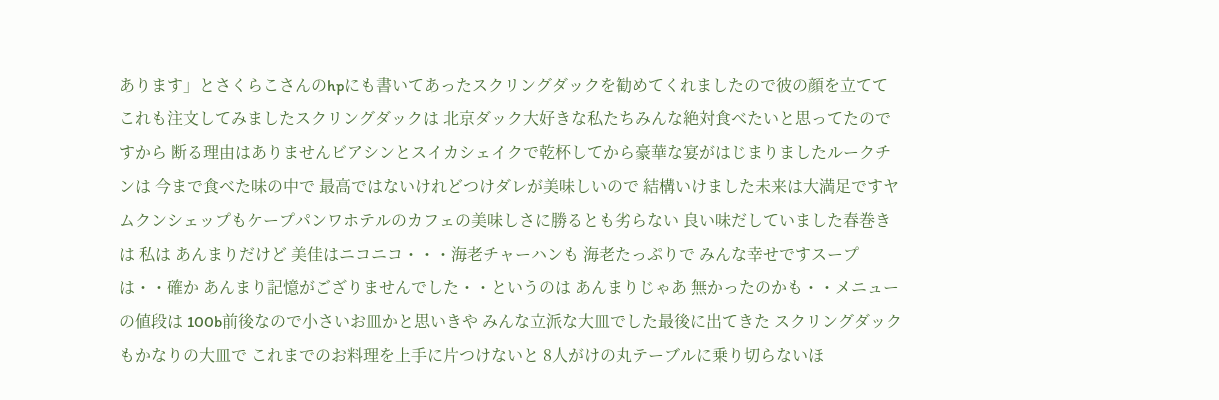あります」とさくらこさんのhpにも書いてあったスクリングダックを勧めてくれましたので彼の顔を立てて これも注文してみましたスクリングダックは 北京ダック大好きな私たちみんな絶対食べたいと思ってたのですから 断る理由はありませんビアシンとスイカシェイクで乾杯してから豪華な宴がはじまりましたルークチンは 今まで食べた味の中で 最高ではないけれどつけダレが美味しいので 結構いけました未来は大満足ですヤムクンシェップもケープパンワホテルのカフェの美味しさに勝るとも劣らない 良い味だしていました春巻きは 私は あんまりだけど 美佳はニコニコ・・・海老チャーハンも 海老たっぷりで みんな幸せですスープは・・確か あんまり記憶がござりませんでした・・というのは あんまりじゃあ 無かったのかも・・メニューの値段は 100b前後なので小さいお皿かと思いきや みんな立派な大皿でした最後に出てきた スクリングダックもかなりの大皿で これまでのお料理を上手に片つけないと 8人がけの丸テーブルに乗り切らないほ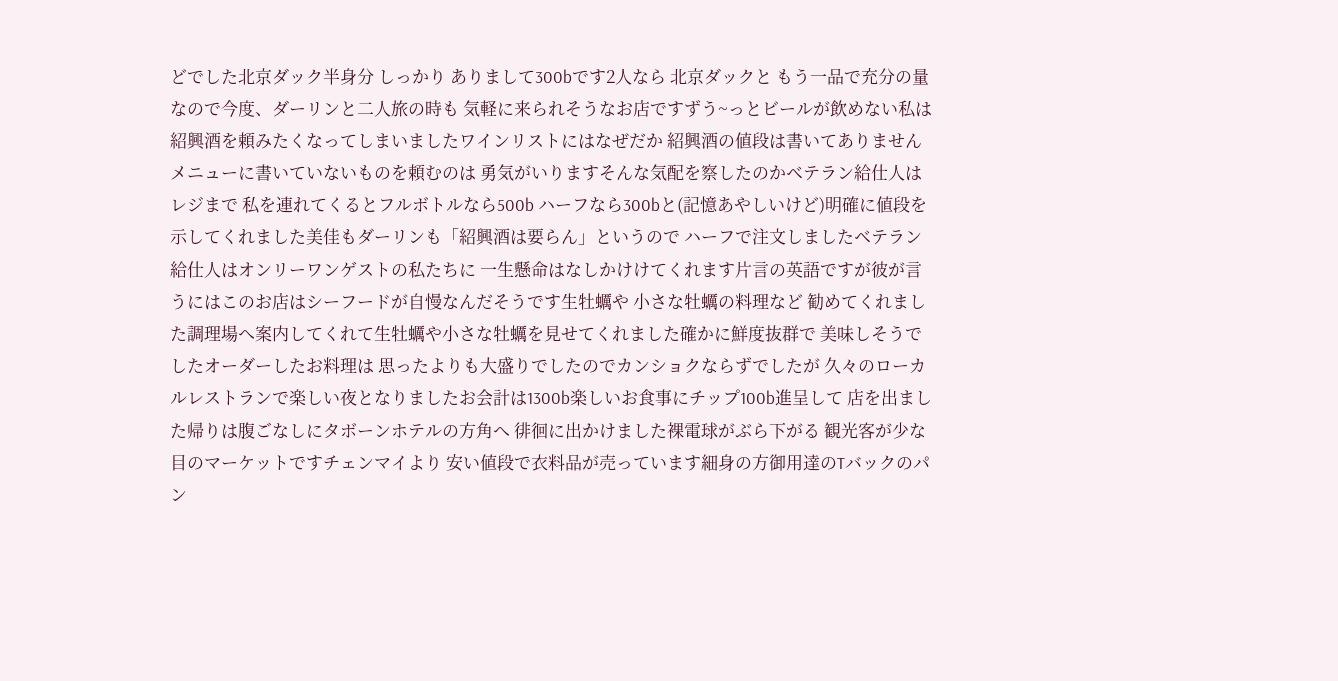どでした北京ダック半身分 しっかり ありまして300bです2人なら 北京ダックと もう一品で充分の量なので今度、ダーリンと二人旅の時も 気軽に来られそうなお店ですずう~っとビールが飲めない私は 紹興酒を頼みたくなってしまいましたワインリストにはなぜだか 紹興酒の値段は書いてありませんメニューに書いていないものを頼むのは 勇気がいりますそんな気配を察したのかベテラン給仕人は レジまで 私を連れてくるとフルボトルなら500b ハーフなら300bと(記憶あやしいけど)明確に値段を示してくれました美佳もダーリンも「紹興酒は要らん」というので ハーフで注文しましたベテラン給仕人はオンリーワンゲストの私たちに 一生懸命はなしかけけてくれます片言の英語ですが彼が言うにはこのお店はシーフードが自慢なんだそうです生牡蠣や 小さな牡蠣の料理など 勧めてくれました調理場へ案内してくれて生牡蠣や小さな牡蠣を見せてくれました確かに鮮度抜群で 美味しそうでしたオーダーしたお料理は 思ったよりも大盛りでしたのでカンショクならずでしたが 久々のローカルレストランで楽しい夜となりましたお会計は1300b楽しいお食事にチップ100b進呈して 店を出ました帰りは腹ごなしにタボーンホテルの方角へ 徘徊に出かけました裸電球がぶら下がる 観光客が少な目のマーケットですチェンマイより 安い値段で衣料品が売っています細身の方御用達のTバックのパン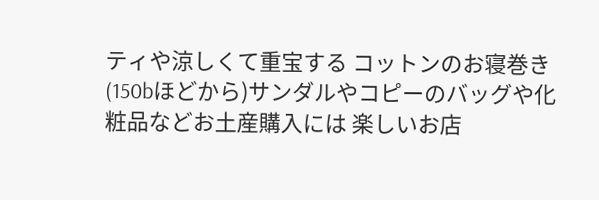ティや涼しくて重宝する コットンのお寝巻き(150bほどから)サンダルやコピーのバッグや化粧品などお土産購入には 楽しいお店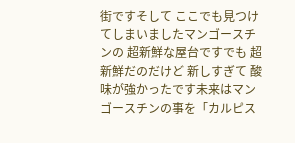街ですそして ここでも見つけてしまいましたマンゴースチンの 超新鮮な屋台ですでも 超新鮮だのだけど 新しすぎて 酸味が強かったです未来はマンゴースチンの事を「カルピス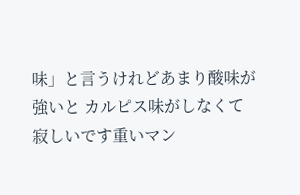味」と言うけれどあまり酸味が強いと カルピス味がしなくて 寂しいです重いマン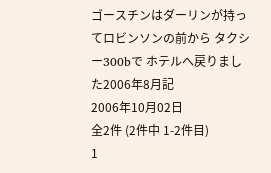ゴースチンはダーリンが持ってロビンソンの前から タクシー300bで ホテルへ戻りました2006年8月記
2006年10月02日
全2件 (2件中 1-2件目)
1